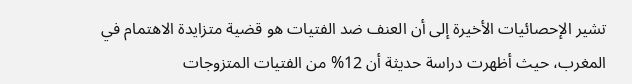تشير الإحصائيات الأخيرة إلى أن العنف ضد الفتيات هو قضية متزايدة الاهتمام في المغرب، حيث أظهرت دراسة حديثة أن 12% من الفتيات المتزوجات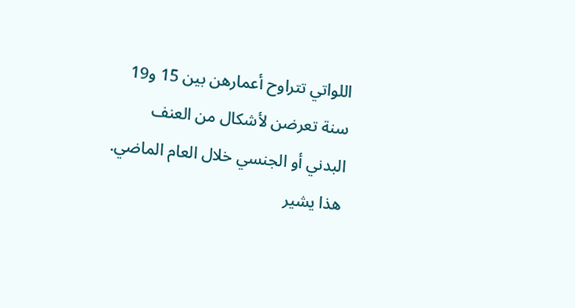اللواتي تتراوح أعمارهن بين 15 و19 سنة تعرضن لأشكال من العنف البدني أو الجنسي خلال العام الماضي. هذا يشير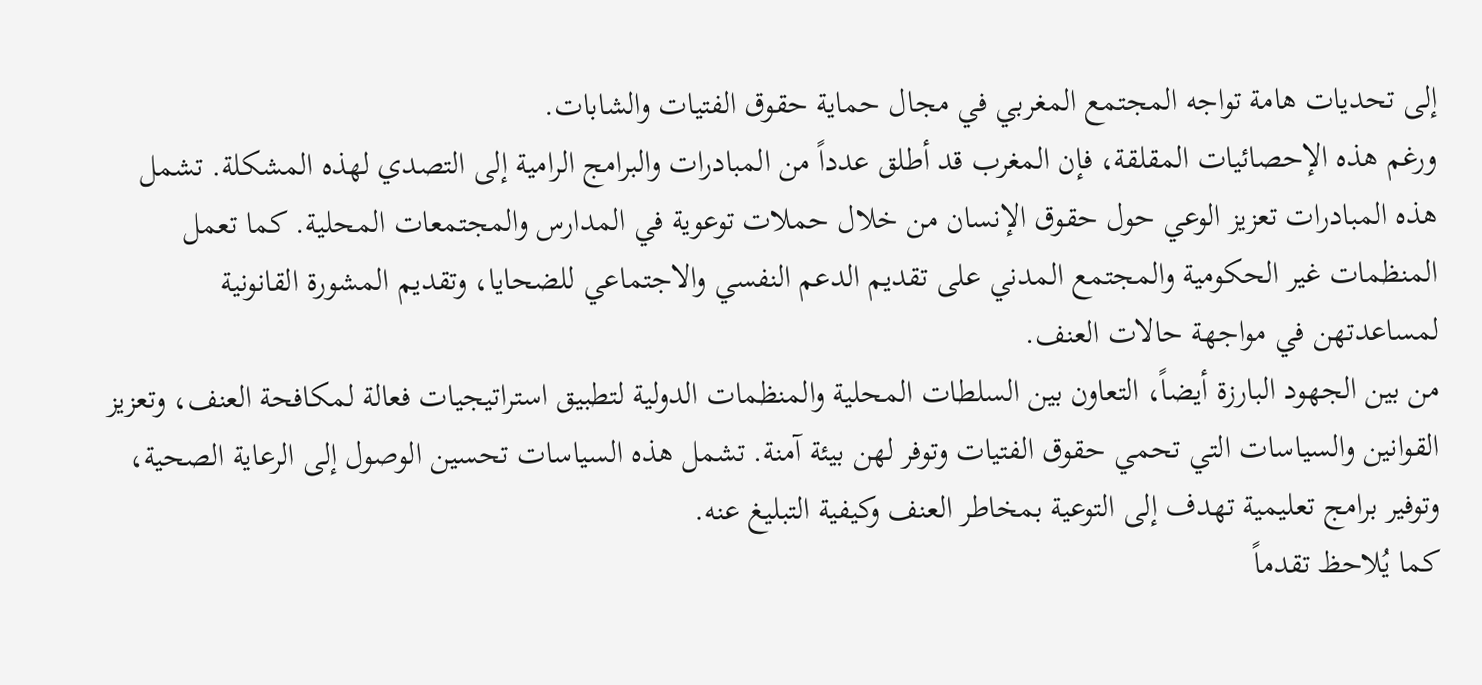إلى تحديات هامة تواجه المجتمع المغربي في مجال حماية حقوق الفتيات والشابات.
ورغم هذه الإحصائيات المقلقة، فإن المغرب قد أطلق عدداً من المبادرات والبرامج الرامية إلى التصدي لهذه المشكلة. تشمل هذه المبادرات تعزيز الوعي حول حقوق الإنسان من خلال حملات توعوية في المدارس والمجتمعات المحلية. كما تعمل المنظمات غير الحكومية والمجتمع المدني على تقديم الدعم النفسي والاجتماعي للضحايا، وتقديم المشورة القانونية لمساعدتهن في مواجهة حالات العنف.
من بين الجهود البارزة أيضاً، التعاون بين السلطات المحلية والمنظمات الدولية لتطبيق استراتيجيات فعالة لمكافحة العنف، وتعزيز القوانين والسياسات التي تحمي حقوق الفتيات وتوفر لهن بيئة آمنة. تشمل هذه السياسات تحسين الوصول إلى الرعاية الصحية، وتوفير برامج تعليمية تهدف إلى التوعية بمخاطر العنف وكيفية التبليغ عنه.
كما يُلاحظ تقدماً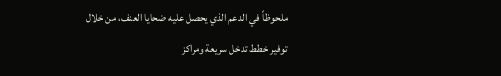ملحوظاً في الدعم الذي يحصل عليه ضحايا العنف، من خلال توفير خطط تدخل سريعة ومراكز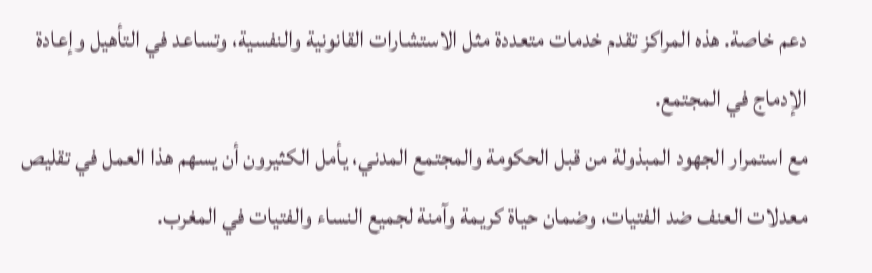دعم خاصة. هذه المراكز تقدم خدمات متعددة مثل الاستشارات القانونية والنفسية، وتساعد في التأهيل وإعادة الإدماج في المجتمع.
مع استمرار الجهود المبذولة من قبل الحكومة والمجتمع المدني، يأمل الكثيرون أن يسهم هذا العمل في تقليص معدلات العنف ضد الفتيات، وضمان حياة كريمة وآمنة لجميع النساء والفتيات في المغرب.